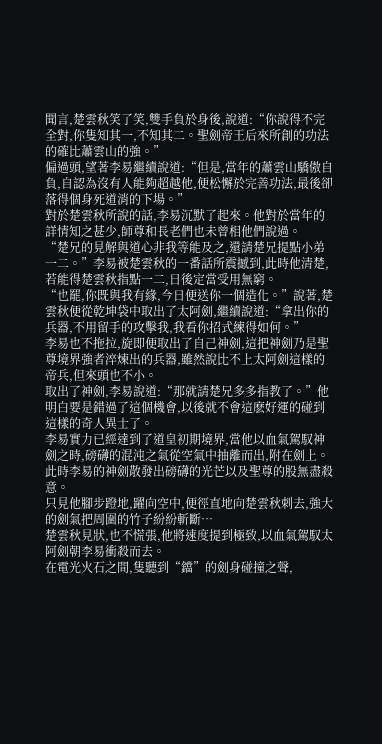聞言,楚雲秋笑了笑,雙手負於身後,說道:“你說得不完全對,你隻知其一,不知其二。聖劍帝王后來所創的功法的確比蕭雲山的強。”
偏過頭,望著李易繼續說道:“但是,當年的蕭雲山驕傲自負,自認為沒有人能夠超越他,便松懈於完善功法,最後卻落得個身死道消的下場。”
對於楚雲秋所說的話,李易沉默了起來。他對於當年的詳情知之甚少,師尊和長老們也未曾相他們說過。
“楚兄的見解與道心非我等能及之,還請楚兄提點小弟一二。”李易被楚雲秋的一番話所震撼到,此時他清楚,若能得楚雲秋指點一二,日後定當受用無窮。
“也罷,你既與我有緣,今日便送你一個造化。”說著,楚雲秋便從乾坤袋中取出了太阿劍,繼續說道:“拿出你的兵器,不用留手的攻擊我,我看你招式練得如何。”
李易也不拖拉,旋即便取出了自己神劍,這把神劍乃是聖尊境界強者淬煉出的兵器,雖然說比不上太阿劍這樣的帝兵,但來頭也不小。
取出了神劍,李易說道:“那就請楚兄多多指教了。”他明白要是錯過了這個機會,以後就不會這麽好運的碰到這樣的奇人異士了。
李易實力已經達到了道皇初期境界,當他以血氣駕馭神劍之時,磅礴的混沌之氣從空氣中抽離而出,附在劍上。此時李易的神劍散發出磅礴的光芒以及聖尊的股無盡殺意。
只見他腳步蹬地,躍向空中,便徑直地向楚雲秋刺去,強大的劍氣把周圍的竹子紛紛斬斷…
楚雲秋見狀,也不慌張,他將速度提到極致,以血氣駕馭太阿劍朝李易衝殺而去。
在電光火石之間,隻聽到“鐺”的劍身碰撞之聲,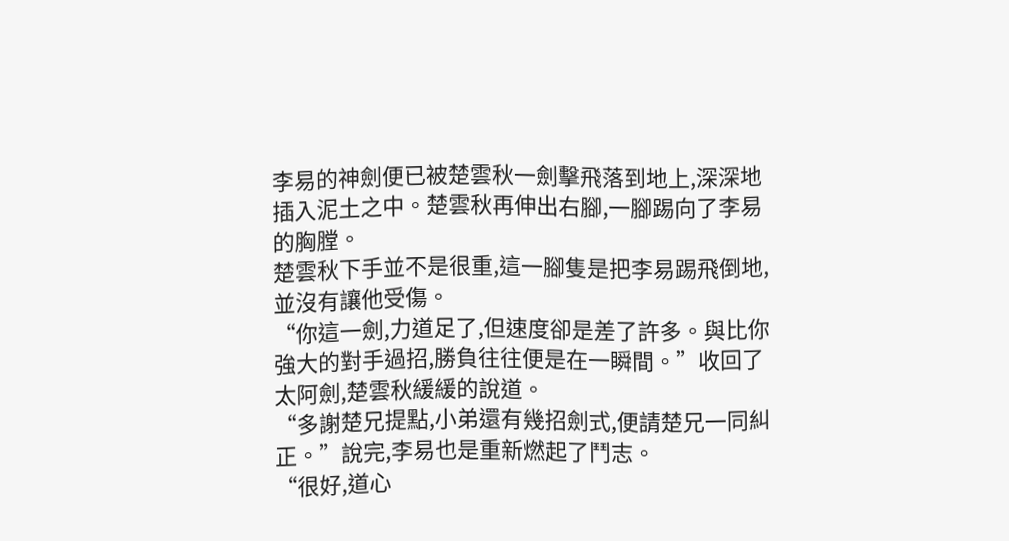李易的神劍便已被楚雲秋一劍擊飛落到地上,深深地插入泥土之中。楚雲秋再伸出右腳,一腳踢向了李易的胸膛。
楚雲秋下手並不是很重,這一腳隻是把李易踢飛倒地,並沒有讓他受傷。
“你這一劍,力道足了,但速度卻是差了許多。與比你強大的對手過招,勝負往往便是在一瞬間。”收回了太阿劍,楚雲秋緩緩的說道。
“多謝楚兄提點,小弟還有幾招劍式,便請楚兄一同糾正。”說完,李易也是重新燃起了鬥志。
“很好,道心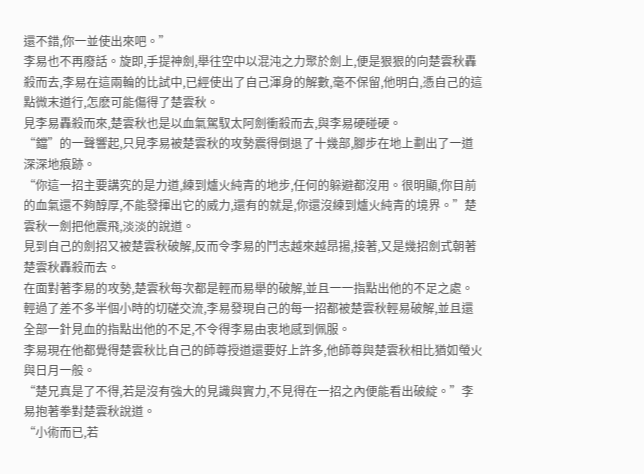還不錯,你一並使出來吧。”
李易也不再廢話。旋即,手提神劍,舉往空中以混沌之力聚於劍上,便是狠狠的向楚雲秋轟殺而去,李易在這兩輪的比試中,已經使出了自己渾身的解數,毫不保留,他明白,憑自己的這點微末道行,怎麽可能傷得了楚雲秋。
見李易轟殺而來,楚雲秋也是以血氣駕馭太阿劍衝殺而去,與李易硬碰硬。
“鐺”的一聲響起,只見李易被楚雲秋的攻勢震得倒退了十幾部,腳步在地上劃出了一道深深地痕跡。
“你這一招主要講究的是力道,練到爐火純青的地步,任何的躲避都沒用。很明顯,你目前的血氣還不夠醇厚,不能發揮出它的威力,還有的就是,你還沒練到爐火純青的境界。”楚雲秋一劍把他震飛,淡淡的說道。
見到自己的劍招又被楚雲秋破解,反而令李易的鬥志越來越昂揚,接著,又是幾招劍式朝著楚雲秋轟殺而去。
在面對著李易的攻勢,楚雲秋每次都是輕而易舉的破解,並且一一指點出他的不足之處。
輕過了差不多半個小時的切磋交流,李易發現自己的每一招都被楚雲秋輕易破解,並且還全部一針見血的指點出他的不足,不令得李易由衷地感到佩服。
李易現在他都覺得楚雲秋比自己的師尊授道還要好上許多,他師尊與楚雲秋相比猶如螢火與日月一般。
“楚兄真是了不得,若是沒有強大的見識與實力,不見得在一招之內便能看出破綻。”李易抱著拳對楚雲秋說道。
“小術而已,若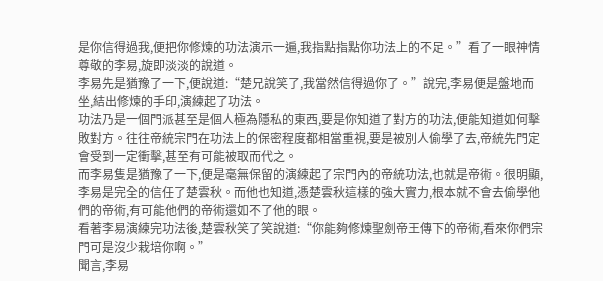是你信得過我,便把你修煉的功法演示一遍,我指點指點你功法上的不足。”看了一眼神情尊敬的李易,旋即淡淡的說道。
李易先是猶豫了一下,便說道:“楚兄說笑了,我當然信得過你了。”說完,李易便是盤地而坐,結出修煉的手印,演練起了功法。
功法乃是一個門派甚至是個人極為隱私的東西,要是你知道了對方的功法,便能知道如何擊敗對方。往往帝統宗門在功法上的保密程度都相當重視,要是被別人偷學了去,帝統先門定會受到一定衝擊,甚至有可能被取而代之。
而李易隻是猶豫了一下,便是毫無保留的演練起了宗門內的帝統功法,也就是帝術。很明顯,李易是完全的信任了楚雲秋。而他也知道,憑楚雲秋這樣的強大實力,根本就不會去偷學他們的帝術,有可能他們的帝術還如不了他的眼。
看著李易演練完功法後,楚雲秋笑了笑說道:“你能夠修煉聖劍帝王傳下的帝術,看來你們宗門可是沒少栽培你啊。”
聞言,李易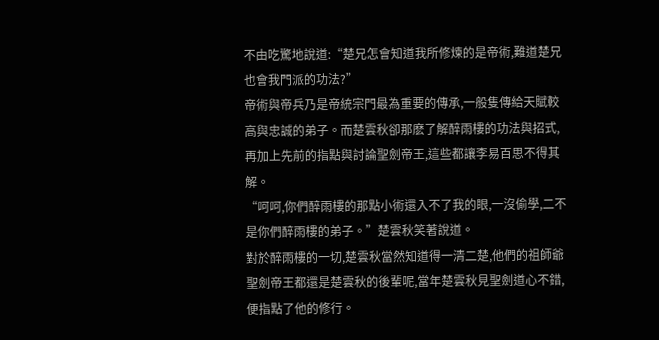不由吃驚地說道:“楚兄怎會知道我所修煉的是帝術,難道楚兄也會我門派的功法?”
帝術與帝兵乃是帝統宗門最為重要的傳承,一般隻傳給天賦較高與忠誠的弟子。而楚雲秋卻那麽了解醉雨樓的功法與招式,再加上先前的指點與討論聖劍帝王,這些都讓李易百思不得其解。
“呵呵,你們醉雨樓的那點小術還入不了我的眼,一沒偷學,二不是你們醉雨樓的弟子。”楚雲秋笑著說道。
對於醉雨樓的一切,楚雲秋當然知道得一清二楚,他們的祖師爺聖劍帝王都還是楚雲秋的後輩呢,當年楚雲秋見聖劍道心不錯,便指點了他的修行。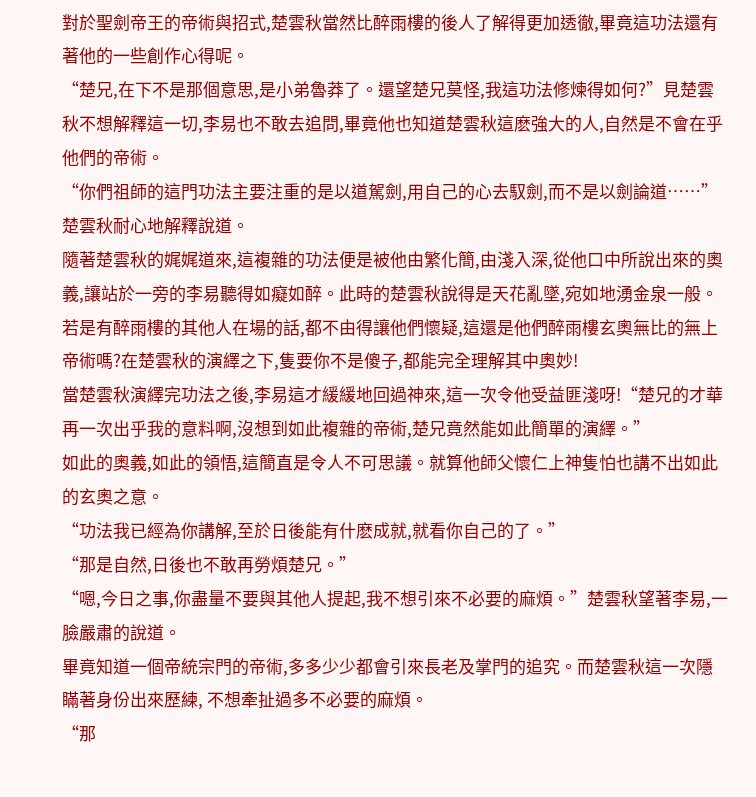對於聖劍帝王的帝術與招式,楚雲秋當然比醉雨樓的後人了解得更加透徹,畢竟這功法還有著他的一些創作心得呢。
“楚兄,在下不是那個意思,是小弟魯莽了。還望楚兄莫怪,我這功法修煉得如何?”見楚雲秋不想解釋這一切,李易也不敢去追問,畢竟他也知道楚雲秋這麽強大的人,自然是不會在乎他們的帝術。
“你們祖師的這門功法主要注重的是以道駕劍,用自己的心去馭劍,而不是以劍論道……”楚雲秋耐心地解釋說道。
隨著楚雲秋的娓娓道來,這複雜的功法便是被他由繁化簡,由淺入深,從他口中所說出來的奧義,讓站於一旁的李易聽得如癡如醉。此時的楚雲秋說得是天花亂墜,宛如地湧金泉一般。
若是有醉雨樓的其他人在場的話,都不由得讓他們懷疑,這還是他們醉雨樓玄奧無比的無上帝術嗎?在楚雲秋的演繹之下,隻要你不是傻子,都能完全理解其中奧妙!
當楚雲秋演繹完功法之後,李易這才緩緩地回過神來,這一次令他受益匪淺呀!“楚兄的才華再一次出乎我的意料啊,沒想到如此複雜的帝術,楚兄竟然能如此簡單的演繹。”
如此的奧義,如此的領悟,這簡直是令人不可思議。就算他師父懷仁上神隻怕也講不出如此的玄奧之意。
“功法我已經為你講解,至於日後能有什麽成就,就看你自己的了。”
“那是自然,日後也不敢再勞煩楚兄。”
“嗯,今日之事,你盡量不要與其他人提起,我不想引來不必要的麻煩。”楚雲秋望著李易,一臉嚴肅的說道。
畢竟知道一個帝統宗門的帝術,多多少少都會引來長老及掌門的追究。而楚雲秋這一次隱瞞著身份出來歷練, 不想牽扯過多不必要的麻煩。
“那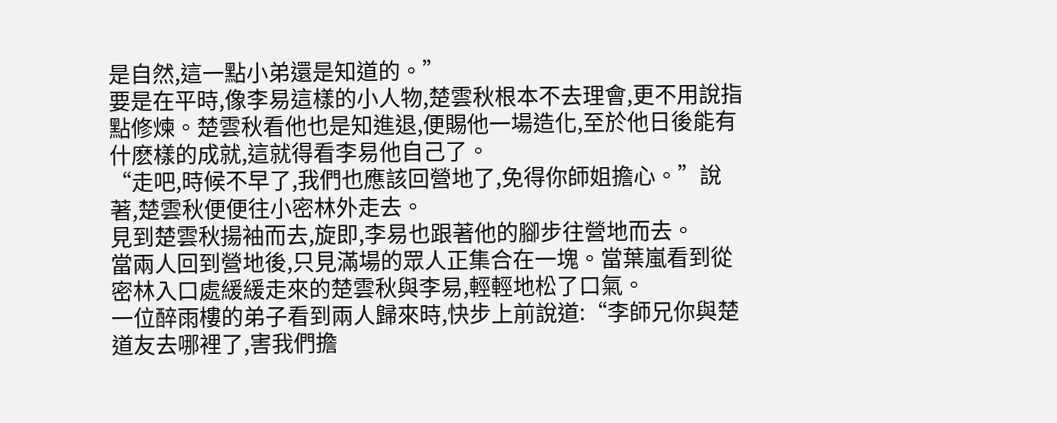是自然,這一點小弟還是知道的。”
要是在平時,像李易這樣的小人物,楚雲秋根本不去理會,更不用說指點修煉。楚雲秋看他也是知進退,便賜他一場造化,至於他日後能有什麽樣的成就,這就得看李易他自己了。
“走吧,時候不早了,我們也應該回營地了,免得你師姐擔心。”說著,楚雲秋便便往小密林外走去。
見到楚雲秋揚袖而去,旋即,李易也跟著他的腳步往營地而去。
當兩人回到營地後,只見滿場的眾人正集合在一塊。當葉嵐看到從密林入口處緩緩走來的楚雲秋與李易,輕輕地松了口氣。
一位醉雨樓的弟子看到兩人歸來時,快步上前說道:“李師兄你與楚道友去哪裡了,害我們擔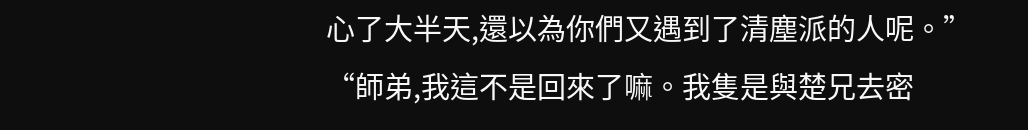心了大半天,還以為你們又遇到了清塵派的人呢。”
“師弟,我這不是回來了嘛。我隻是與楚兄去密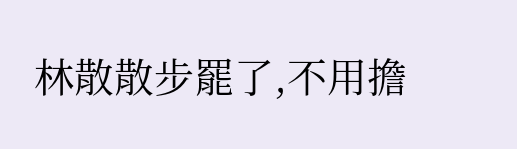林散散步罷了,不用擔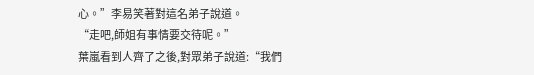心。”李易笑著對這名弟子說道。
“走吧,師姐有事情要交待呢。”
葉嵐看到人齊了之後,對眾弟子說道:“我們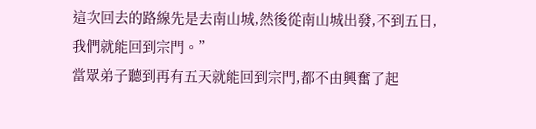這次回去的路線先是去南山城,然後從南山城出發,不到五日,我們就能回到宗門。”
當眾弟子聽到再有五天就能回到宗門,都不由興奮了起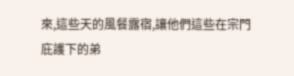來,這些天的風餐露宿,讓他們這些在宗門庇護下的弟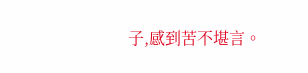子,感到苦不堪言。